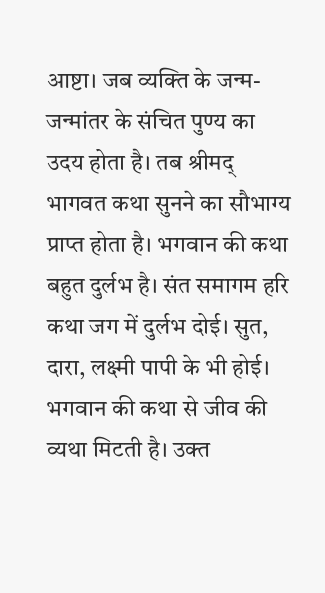आष्टा। जब व्यक्ति के जन्म-जन्मांतर के संचित पुण्य का उदय होता है। तब श्रीमद् भागवत कथा सुनने का सौभाग्य प्राप्त होता है। भगवान की कथा बहुत दुर्लभ है। संत समागम हरि कथा जग में दुर्लभ दोई। सुत, दारा, लक्ष्मी पापी के भी होई। भगवान की कथा से जीव की व्यथा मिटती है। उक्त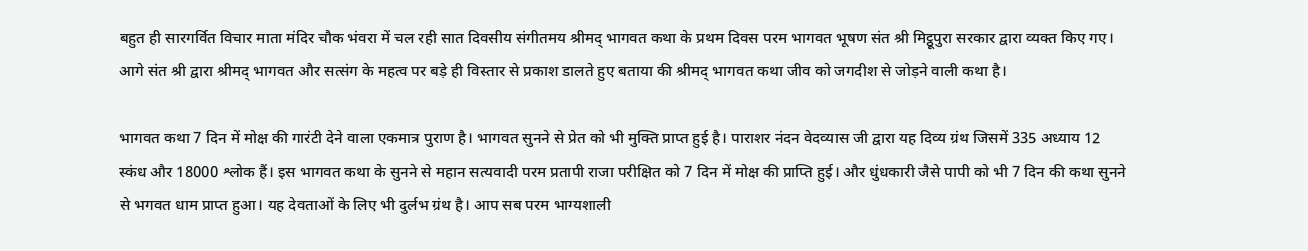बहुत ही सारगर्वित विचार माता मंदिर चौक भंवरा में चल रही सात दिवसीय संगीतमय श्रीमद् भागवत कथा के प्रथम दिवस परम भागवत भूषण संत श्री मिट्ठूपुरा सरकार द्वारा व्यक्त किए गए। आगे संत श्री द्वारा श्रीमद् भागवत और सत्संग के महत्व पर बड़े ही विस्तार से प्रकाश डालते हुए बताया की श्रीमद् भागवत कथा जीव को जगदीश से जोड़ने वाली कथा है।

भागवत कथा 7 दिन में मोक्ष की गारंटी देने वाला एकमात्र पुराण है। भागवत सुनने से प्रेत को भी मुक्ति प्राप्त हुई है। पाराशर नंदन वेदव्यास जी द्वारा यह दिव्य ग्रंथ जिसमें 335 अध्याय 12 स्कंध और 18000 श्लोक हैं। इस भागवत कथा के सुनने से महान सत्यवादी परम प्रतापी राजा परीक्षित को 7 दिन में मोक्ष की प्राप्ति हुई। और धुंधकारी जैसे पापी को भी 7 दिन की कथा सुनने से भगवत धाम प्राप्त हुआ। यह देवताओं के लिए भी दुर्लभ ग्रंथ है। आप सब परम भाग्यशाली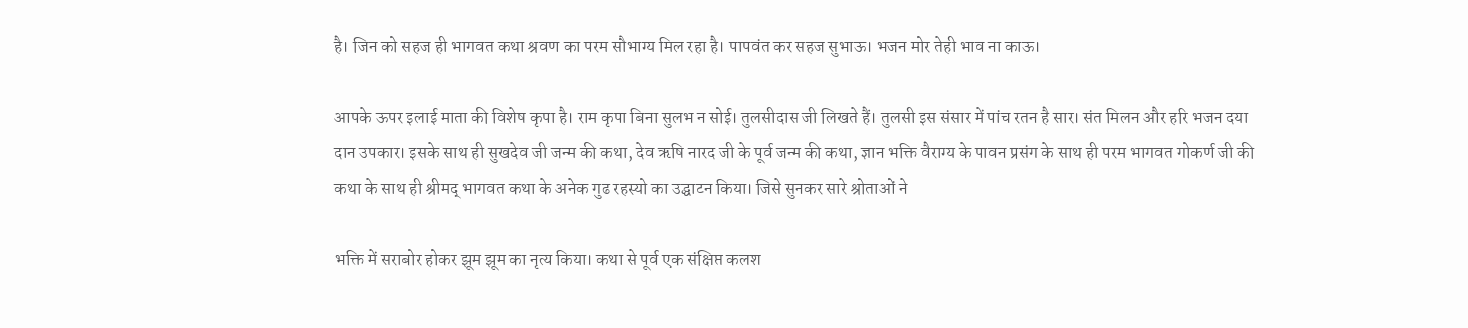है। जिन को सहज ही भागवत कथा श्रवण का परम सौभाग्य मिल रहा है। पापवंत कर सहज सुभाऊ। भजन मोर तेही भाव ना काऊ।

आपके ऊपर इलाई माता की विशेष कृपा है। राम कृपा बिना सुलभ न सोई। तुलसीदास जी लिखते हैं। तुलसी इस संसार में पांच रतन है सार। संत मिलन और हरि भजन दया दान उपकार। इसके साथ ही सुखदेव जी जन्म की कथा, देव ऋषि नारद जी के पूर्व जन्म की कथा, ज्ञान भक्ति वैराग्य के पावन प्रसंग के साथ ही परम भागवत गोकर्ण जी की कथा के साथ ही श्रीमद् भागवत कथा के अनेक गुढ रहस्यो का उद्घाटन किया। जिसे सुनकर सारे श्रोताओं ने

भक्ति में सराबोर होकर झूम झूम का नृत्य किया। कथा से पूर्व एक संक्षिप्त कलश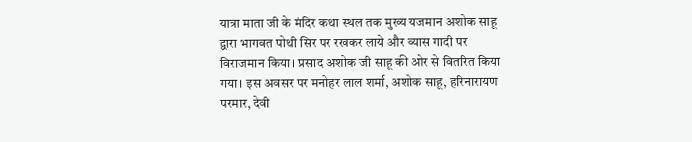यात्रा माता जी के मंदिर कथा स्थल तक मुख्य यजमान अशोक साहू द्वारा भागवत पोथी सिर पर रखकर लाये और व्यास गादी पर विराजमान किया। प्रसाद अशोक जी साहू की ओर से वितरित किया गया। इस अवसर पर मनोहर लाल शर्मा, अशोक साहू, हरिनारायण परमार, देवी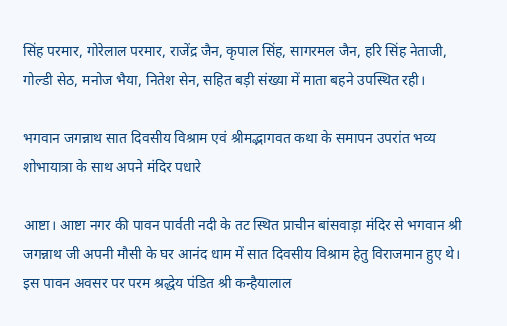सिंह परमार, गोरेलाल परमार, राजेंद्र जैन, कृपाल सिंह, सागरमल जैन, हरि सिंह नेताजी, गोल्डी सेठ, मनोज भैया, नितेश सेन, सहित बड़ी संख्या में माता बहने उपस्थित रही।

भगवान जगन्नाथ सात दिवसीय विश्राम एवं श्रीमद्भागवत कथा के समापन उपरांत भव्य शोभायात्रा के साथ अपने मंदिर पधारे

आष्टा। आष्टा नगर की पावन पार्वती नदी के तट स्थित प्राचीन बांसवाड़ा मंदिर से भगवान श्री जगन्नाथ जी अपनी मौसी के घर आनंद धाम में सात दिवसीय विश्राम हेतु विराजमान हुए थे। इस पावन अवसर पर परम श्रद्धेय पंडित श्री कन्हैयालाल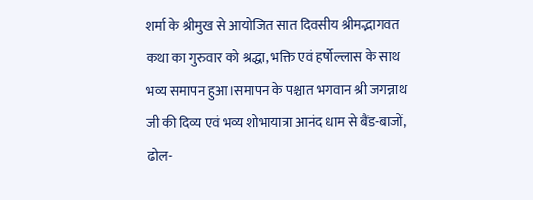शर्मा के श्रीमुख से आयोजित सात दिवसीय श्रीमद्भागवत कथा का गुरुवार को श्रद्धा, भक्ति एवं हर्षोल्लास के साथ भव्य समापन हुआ।समापन के पश्चात भगवान श्री जगन्नाथ जी की दिव्य एवं भव्य शोभायात्रा आनंद धाम से बैंड-बाजों, ढोल-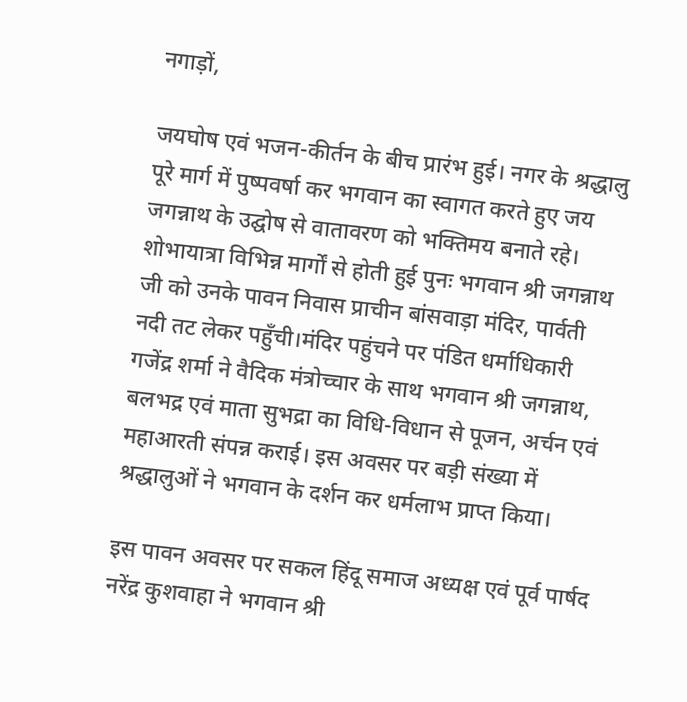नगाड़ों,

जयघोष एवं भजन-कीर्तन के बीच प्रारंभ हुई। नगर के श्रद्धालु पूरे मार्ग में पुष्पवर्षा कर भगवान का स्वागत करते हुए जय जगन्नाथ के उद्घोष से वातावरण को भक्तिमय बनाते रहे। शोभायात्रा विभिन्न मार्गों से होती हुई पुनः भगवान श्री जगन्नाथ जी को उनके पावन निवास प्राचीन बांसवाड़ा मंदिर, पार्वती नदी तट लेकर पहुँची।मंदिर पहुंचने पर पंडित धर्माधिकारी गजेंद्र शर्मा ने वैदिक मंत्रोच्चार के साथ भगवान श्री जगन्नाथ, बलभद्र एवं माता सुभद्रा का विधि-विधान से पूजन, अर्चन एवं महाआरती संपन्न कराई। इस अवसर पर बड़ी संख्या में श्रद्धालुओं ने भगवान के दर्शन कर धर्मलाभ प्राप्त किया।

इस पावन अवसर पर सकल हिंदू समाज अध्यक्ष एवं पूर्व पार्षद नरेंद्र कुशवाहा ने भगवान श्री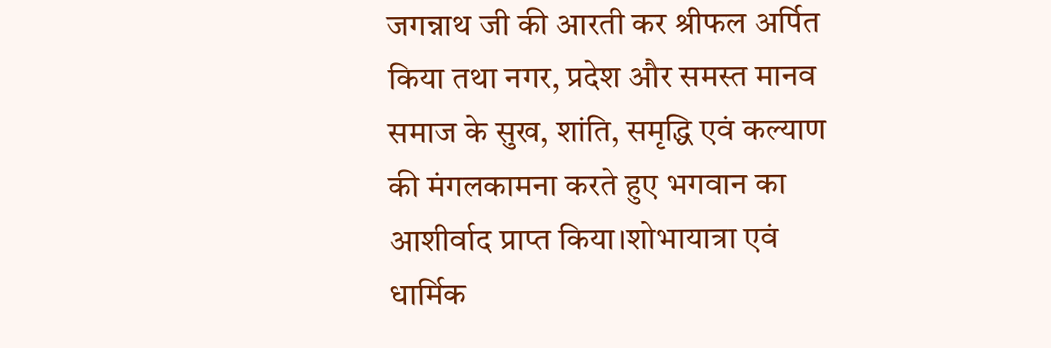जगन्नाथ जी की आरती कर श्रीफल अर्पित किया तथा नगर, प्रदेश और समस्त मानव समाज के सुख, शांति, समृद्धि एवं कल्याण की मंगलकामना करते हुए भगवान का आशीर्वाद प्राप्त किया।शोभायात्रा एवं धार्मिक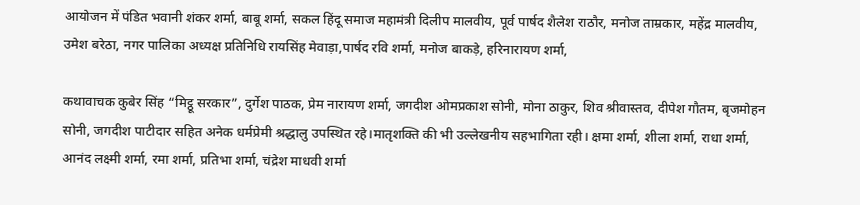आयोजन में पंडित भवानी शंकर शर्मा, बाबू शर्मा, सकल हिंदू समाज महामंत्री दिलीप मालवीय, पूर्व पार्षद शैलेश राठौर, मनोज ताम्रकार, महेंद्र मालवीय, उमेश बरेठा, नगर पालिका अध्यक्ष प्रतिनिधि रायसिंह मेवाड़ा,पार्षद रवि शर्मा, मनोज बाकड़े, हरिनारायण शर्मा,

कथावाचक कुबेर सिंह “मिट्ठू सरकार”, दुर्गेश पाठक, प्रेम नारायण शर्मा, जगदीश ओमप्रकाश सोनी, मोना ठाकुर, शिव श्रीवास्तव, दीपेश गौतम, बृजमोहन सोनी, जगदीश पाटीदार सहित अनेक धर्मप्रेमी श्रद्धालु उपस्थित रहे।मातृशक्ति की भी उल्लेखनीय सहभागिता रही। क्षमा शर्मा, शीला शर्मा, राधा शर्मा, आनंद लक्ष्मी शर्मा, रमा शर्मा, प्रतिभा शर्मा, चंद्रेश माधवी शर्मा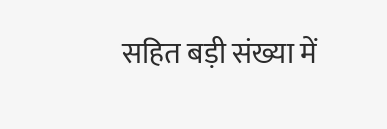सहित बड़ी संख्या में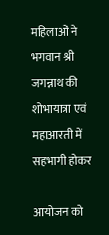महिलाओं ने भगवान श्री जगन्नाथ की शोभायात्रा एवं महाआरती में सहभागी होकर

आयोजन को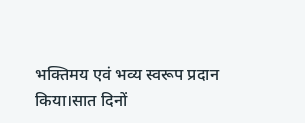भक्तिमय एवं भव्य स्वरूप प्रदान किया।सात दिनों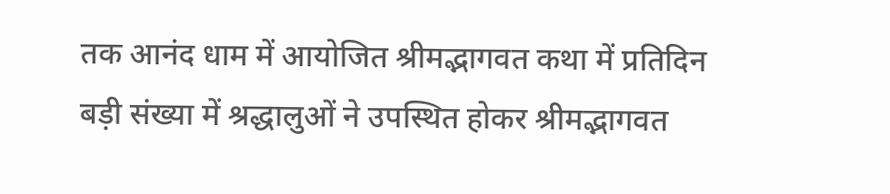तक आनंद धाम में आयोजित श्रीमद्भागवत कथा में प्रतिदिन बड़ी संख्या में श्रद्धालुओं ने उपस्थित होकर श्रीमद्भागवत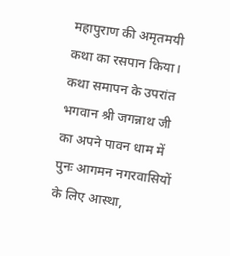महापुराण की अमृतमयी कथा का रसपान किया। कथा समापन के उपरांत भगवान श्री जगन्नाथ जी का अपने पावन धाम में पुनः आगमन नगरवासियों के लिए आस्था,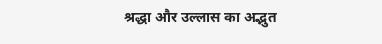श्रद्धा और उल्लास का अद्भुत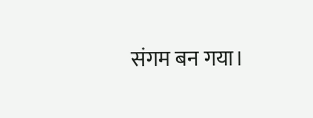संगम बन गया।